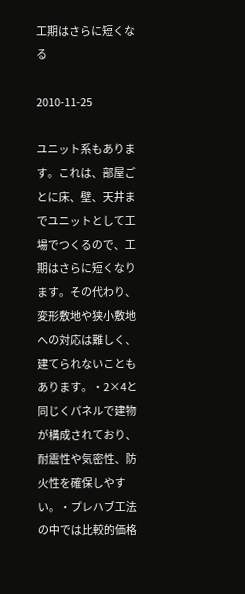工期はさらに短くなる

2010-11-25

ユニット系もあります。これは、部屋ごとに床、壁、天井までユニットとして工場でつくるので、工期はさらに短くなります。その代わり、変形敷地や狭小敷地への対応は難しく、建てられないこともあります。・2×4と同じくパネルで建物が構成されており、耐震性や気密性、防火性を確保しやすい。・プレハブ工法の中では比較的価格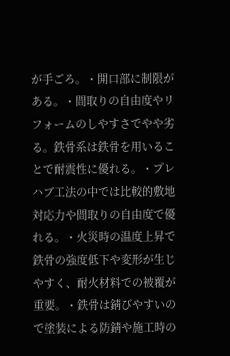が手ごろ。・開口部に制限がある。・間取りの自由度やリフォームのしやすさでやや劣る。鉄骨系は鉄骨を用いることで耐震性に優れる。・プレハブ工法の中では比較的敷地対応力や間取りの自由度で優れる。・火災時の温度上昇で鉄骨の強度低下や変形が生じやすく、耐火材料での被覆が重要。・鉄骨は錆びやすいので塗装による防錆や施工時の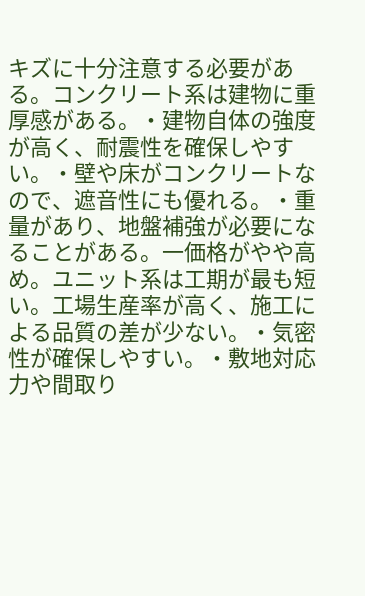キズに十分注意する必要がある。コンクリート系は建物に重厚感がある。・建物自体の強度が高く、耐震性を確保しやすい。・壁や床がコンクリートなので、遮音性にも優れる。・重量があり、地盤補強が必要になることがある。一価格がやや高め。ユニット系は工期が最も短い。工場生産率が高く、施工による品質の差が少ない。・気密性が確保しやすい。・敷地対応力や間取り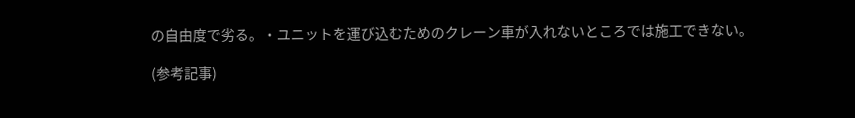の自由度で劣る。・ユニットを運び込むためのクレーン車が入れないところでは施工できない。

(参考記事)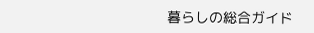暮らしの総合ガイド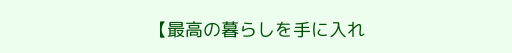【最高の暮らしを手に入れ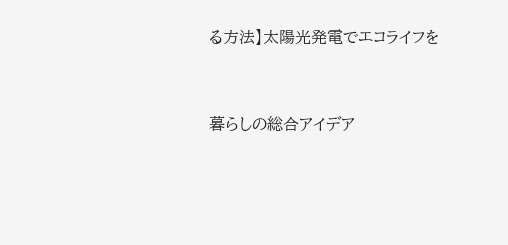る方法】太陽光発電でエコライフを


暮らしの総合アイデア